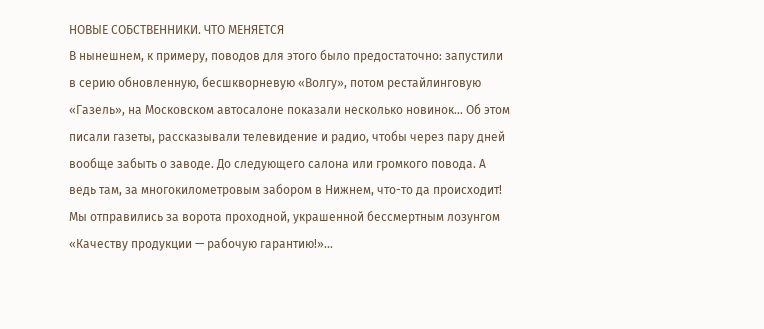НОВЫЕ СОБСТВЕННИКИ. ЧТО МЕНЯЕТСЯ
В нынешнем, к примеру, поводов для этого было предостаточно: запустили в серию обновленную, бесшкворневую «Волгу», потом рестайлинговую «Газель», на Московском автосалоне показали несколько новинок... Об этом писали газеты, рассказывали телевидение и радио, чтобы через пару дней вообще забыть о заводе. До следующего салона или громкого повода. А ведь там, за многокилометровым забором в Нижнем, что-то да происходит!
Мы отправились за ворота проходной, украшенной бессмертным лозунгом «Качеству продукции — рабочую гарантию!»...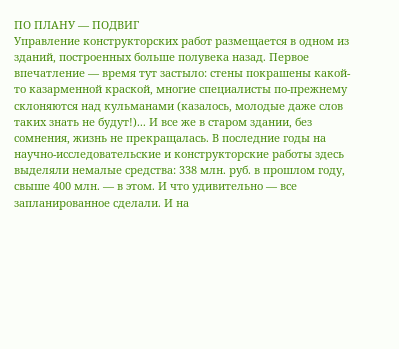ПО ПЛАНУ — ПОДВИГ
Управление конструкторских работ размещается в одном из зданий, построенных больше полувека назад. Первое впечатление — время тут застыло: стены покрашены какой-то казарменной краской, многие специалисты по-прежнему склоняются над кульманами (казалось, молодые даже слов таких знать не будут!)... И все же в старом здании, без сомнения, жизнь не прекращалась. В последние годы на научно-исследовательские и конструкторские работы здесь выделяли немалые средства: 338 млн. руб. в прошлом году, свыше 400 млн. — в этом. И что удивительно — все запланированное сделали. И на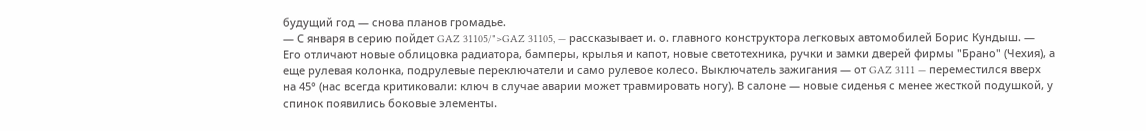будущий год — снова планов громадье.
— С января в серию пойдет GAZ 31105/">GAZ 31105, — рассказывает и. о. главного конструктора легковых автомобилей Борис Кундыш. — Его отличают новые облицовка радиатора, бамперы, крылья и капот, новые светотехника, ручки и замки дверей фирмы "Брано" (Чехия), а еще рулевая колонка, подрулевые переключатели и само рулевое колесо. Выключатель зажигания — от GAZ 3111 — переместился вверх на 45° (нас всегда критиковали: ключ в случае аварии может травмировать ногу). В салоне — новые сиденья с менее жесткой подушкой, у спинок появились боковые элементы.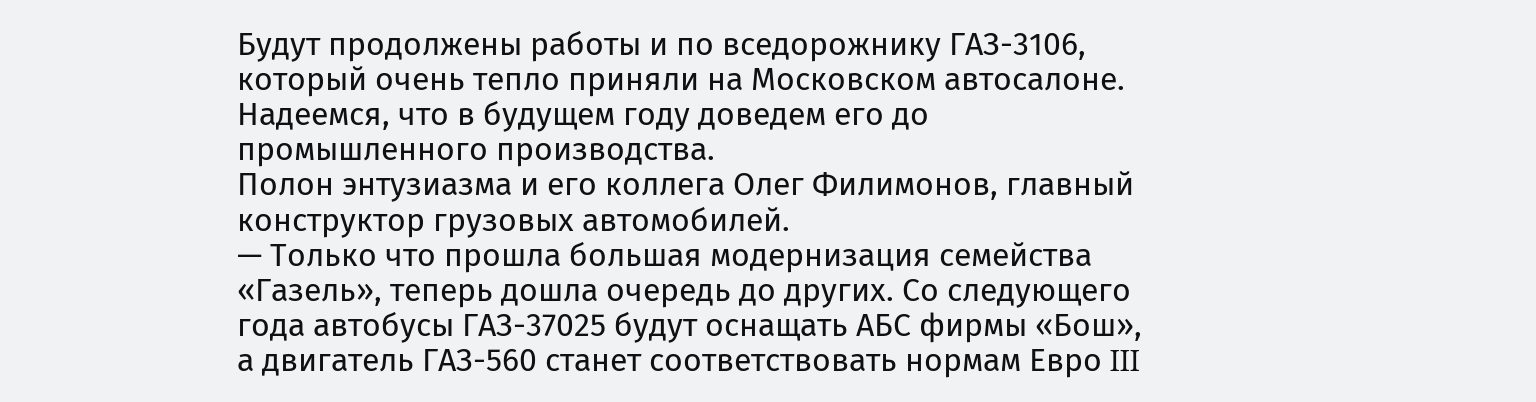Будут продолжены работы и по вседорожнику ГАЗ-3106, который очень тепло приняли на Московском автосалоне. Надеемся, что в будущем году доведем его до промышленного производства.
Полон энтузиазма и его коллега Олег Филимонов, главный конструктор грузовых автомобилей.
— Только что прошла большая модернизация семейства «Газель», теперь дошла очередь до других. Со следующего года автобусы ГАЗ-37025 будут оснащать АБС фирмы «Бош», а двигатель ГАЗ-560 станет соответствовать нормам Евро III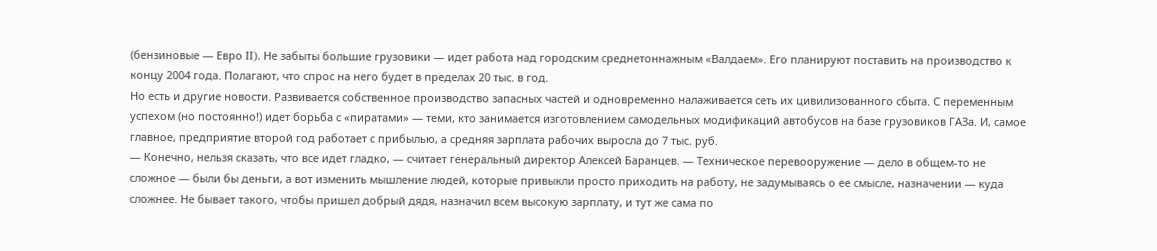(бензиновые — Евро II). Не забыты большие грузовики — идет работа над городским среднетоннажным «Валдаем». Его планируют поставить на производство к концу 2004 года. Полагают, что спрос на него будет в пределах 20 тыс. в год.
Но есть и другие новости. Развивается собственное производство запасных частей и одновременно налаживается сеть их цивилизованного сбыта. С переменным успехом (но постоянно!) идет борьба с «пиратами» — теми, кто занимается изготовлением самодельных модификаций автобусов на базе грузовиков ГАЗа. И, самое главное, предприятие второй год работает с прибылью, а средняя зарплата рабочих выросла до 7 тыс. руб.
— Конечно, нельзя сказать, что все идет гладко, — считает генеральный директор Алексей Баранцев. — Техническое перевооружение — дело в общем-то не сложное — были бы деньги, а вот изменить мышление людей, которые привыкли просто приходить на работу, не задумываясь о ее смысле, назначении — куда сложнее. Не бывает такого, чтобы пришел добрый дядя, назначил всем высокую зарплату, и тут же сама по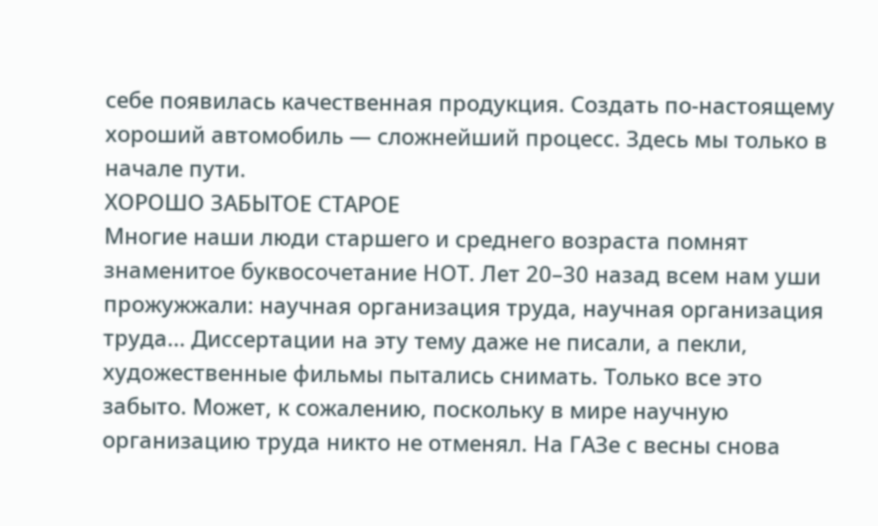себе появилась качественная продукция. Создать по-настоящему хороший автомобиль — сложнейший процесс. Здесь мы только в начале пути.
ХОРОШО ЗАБЫТОЕ СТАРОЕ
Многие наши люди старшего и среднего возраста помнят знаменитое буквосочетание НОТ. Лет 20–30 назад всем нам уши прожужжали: научная организация труда, научная организация труда... Диссертации на эту тему даже не писали, а пекли, художественные фильмы пытались снимать. Только все это забыто. Может, к сожалению, поскольку в мире научную организацию труда никто не отменял. На ГАЗе с весны снова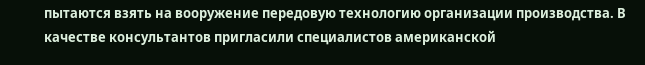пытаются взять на вооружение передовую технологию организации производства. В качестве консультантов пригласили специалистов американской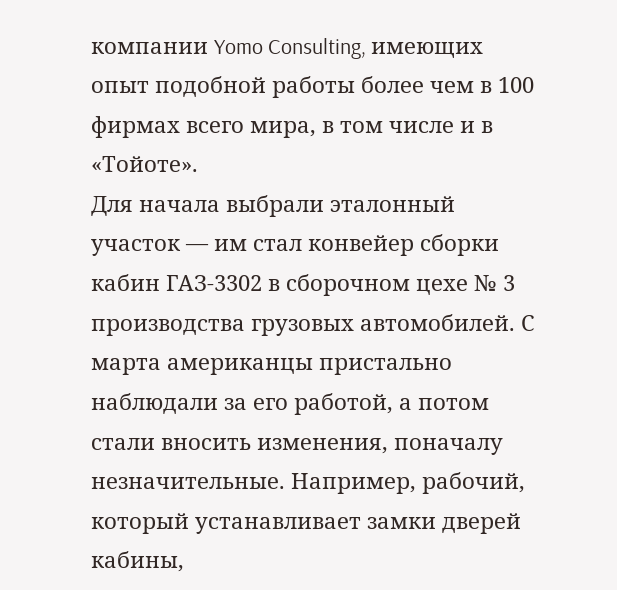компании Yomo Consulting, имеющих опыт подобной работы более чем в 100 фирмах всего мира, в том числе и в «Тойоте».
Для начала выбрали эталонный участок — им стал конвейер сборки кабин ГАЗ-3302 в сборочном цехе № 3 производства грузовых автомобилей. С марта американцы пристально наблюдали за его работой, а потом стали вносить изменения, поначалу незначительные. Например, рабочий, который устанавливает замки дверей кабины,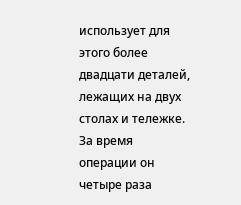использует для этого более двадцати деталей, лежащих на двух столах и тележке. За время операции он четыре раза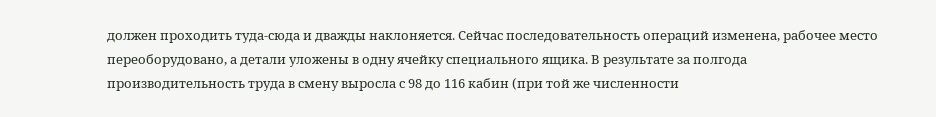должен проходить туда-сюда и дважды наклоняется. Сейчас последовательность операций изменена, рабочее место переоборудовано, а детали уложены в одну ячейку специального ящика. В результате за полгода производительность труда в смену выросла с 98 до 116 кабин (при той же численности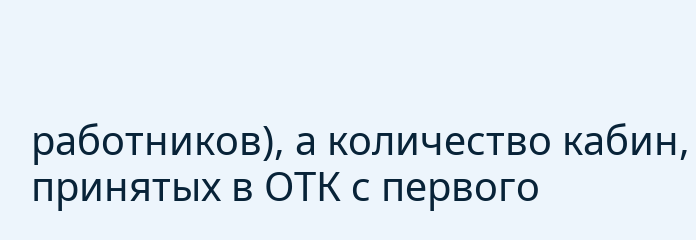работников), а количество кабин, принятых в ОТК с первого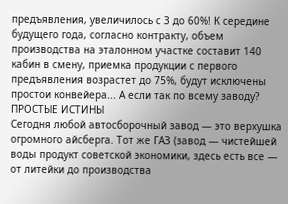предъявления, увеличилось с 3 до 60%! К середине будущего года, согласно контракту, объем производства на эталонном участке составит 140 кабин в смену, приемка продукции с первого предъявления возрастет до 75%, будут исключены простои конвейера... А если так по всему заводу?
ПРОСТЫЕ ИСТИНЫ
Сегодня любой автосборочный завод — это верхушка огромного айсберга. Тот же ГАЗ (завод — чистейшей воды продукт советской экономики, здесь есть все — от литейки до производства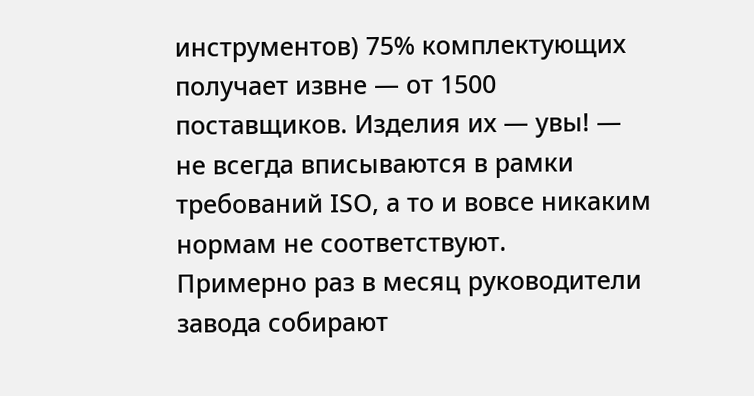инструментов) 75% комплектующих получает извне — от 1500 поставщиков. Изделия их — увы! — не всегда вписываются в рамки требований ISО, а то и вовсе никаким нормам не соответствуют.
Примерно раз в месяц руководители завода собирают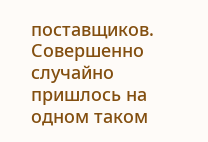поставщиков. Совершенно случайно пришлось на одном таком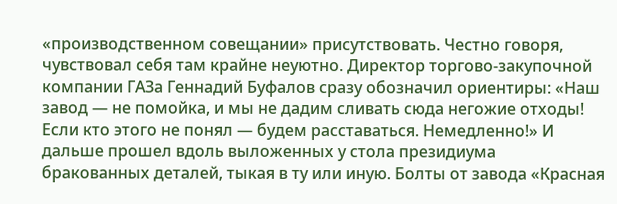«производственном совещании» присутствовать. Честно говоря, чувствовал себя там крайне неуютно. Директор торгово-закупочной компании ГАЗа Геннадий Буфалов сразу обозначил ориентиры: «Наш завод — не помойка, и мы не дадим сливать сюда негожие отходы! Если кто этого не понял — будем расставаться. Немедленно!» И дальше прошел вдоль выложенных у стола президиума бракованных деталей, тыкая в ту или иную. Болты от завода «Красная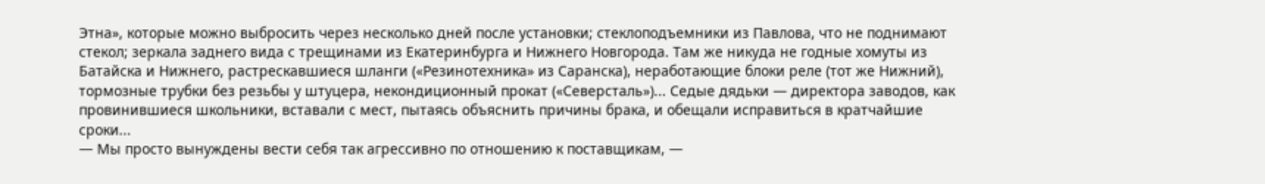Этна», которые можно выбросить через несколько дней после установки; стеклоподъемники из Павлова, что не поднимают стекол; зеркала заднего вида с трещинами из Екатеринбурга и Нижнего Новгорода. Там же никуда не годные хомуты из Батайска и Нижнего, растрескавшиеся шланги («Резинотехника» из Саранска), неработающие блоки реле (тот же Нижний), тормозные трубки без резьбы у штуцера, некондиционный прокат («Северсталь»)... Седые дядьки — директора заводов, как провинившиеся школьники, вставали с мест, пытаясь объяснить причины брака, и обещали исправиться в кратчайшие сроки...
— Мы просто вынуждены вести себя так агрессивно по отношению к поставщикам, —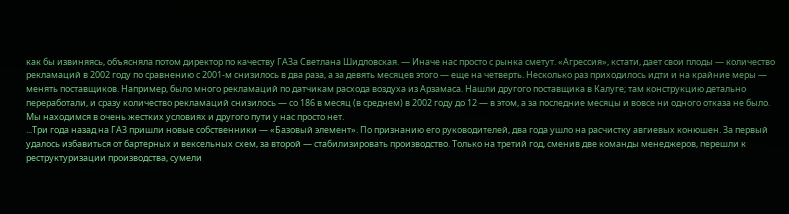как бы извиняясь, объясняла потом директор по качеству ГАЗа Светлана Шидловская. — Иначе нас просто с рынка сметут. «Агрессия», кстати, дает свои плоды — количество рекламаций в 2002 году по сравнению с 2001-м снизилось в два раза, а за девять месяцев этого — еще на четверть. Несколько раз приходилось идти и на крайние меры — менять поставщиков. Например, было много рекламаций по датчикам расхода воздуха из Арзамаса. Нашли другого поставщика в Калуге; там конструкцию детально переработали, и сразу количество рекламаций снизилось — со 186 в месяц (в среднем) в 2002 году до 12 — в этом, а за последние месяцы и вовсе ни одного отказа не было. Мы находимся в очень жестких условиях и другого пути у нас просто нет.
...Три года назад на ГАЗ пришли новые собственники — «Базовый элемент». По признанию его руководителей, два года ушло на расчистку авгиевых конюшен. За первый удалось избавиться от бартерных и вексельных схем, за второй — стабилизировать производство. Только на третий год, сменив две команды менеджеров, перешли к реструктуризации производства, сумели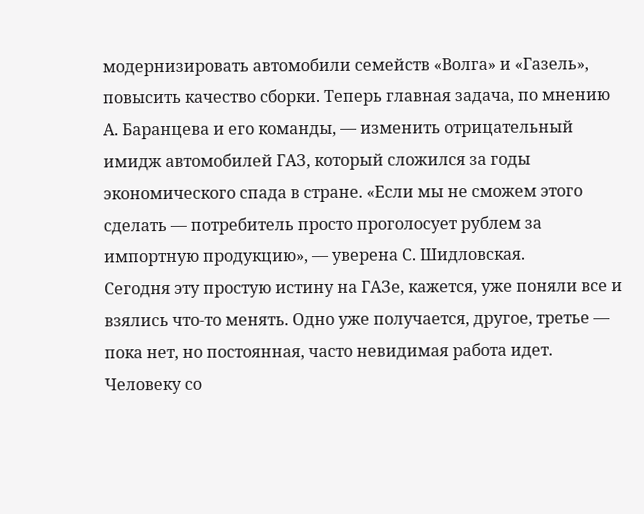модернизировать автомобили семейств «Волга» и «Газель», повысить качество сборки. Теперь главная задача, по мнению А. Баранцева и его команды, — изменить отрицательный имидж автомобилей ГАЗ, который сложился за годы экономического спада в стране. «Если мы не сможем этого сделать — потребитель просто проголосует рублем за импортную продукцию», — уверена С. Шидловская.
Сегодня эту простую истину на ГАЗе, кажется, уже поняли все и взялись что-то менять. Одно уже получается, другое, третье — пока нет, но постоянная, часто невидимая работа идет. Человеку со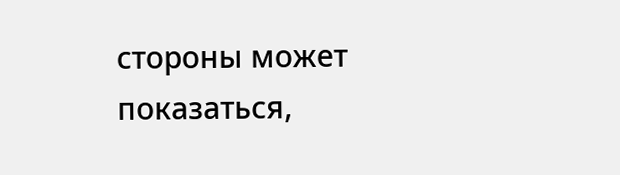стороны может показаться,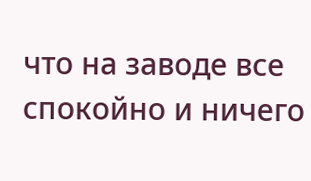что на заводе все спокойно и ничего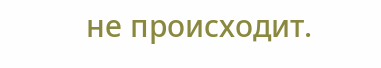не происходит.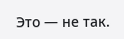Это — не так.